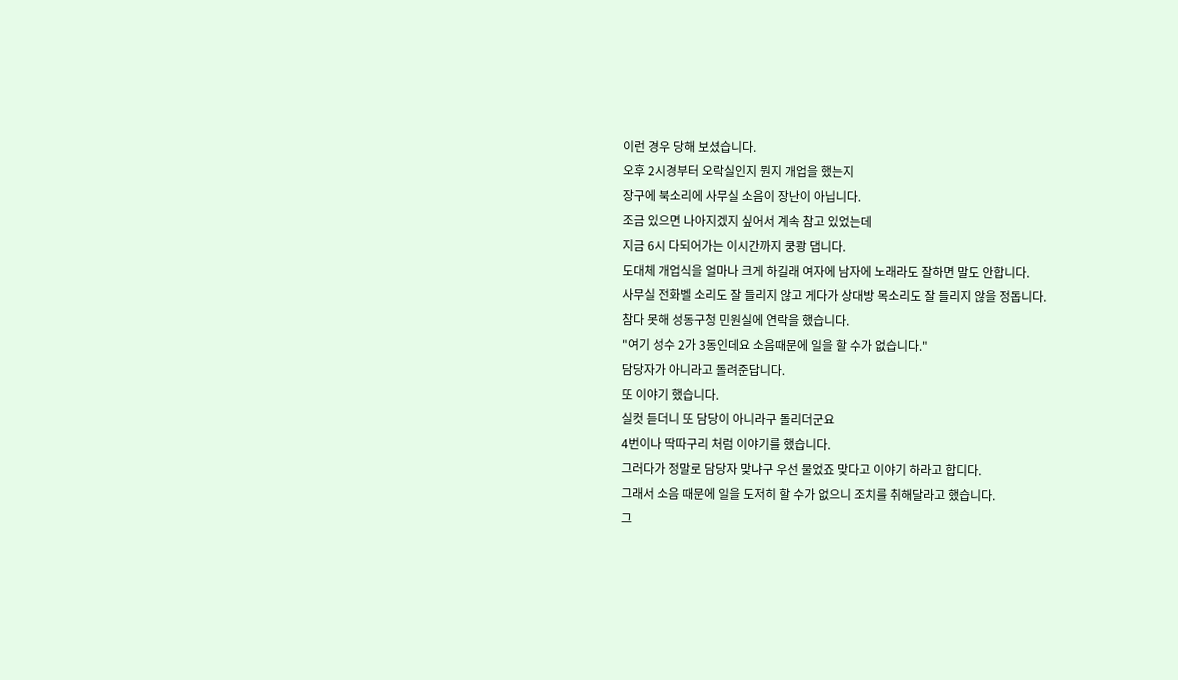이런 경우 당해 보셨습니다.
오후 2시경부터 오락실인지 뭔지 개업을 했는지
장구에 북소리에 사무실 소음이 장난이 아닙니다.
조금 있으면 나아지겠지 싶어서 계속 참고 있었는데
지금 6시 다되어가는 이시간까지 쿵쾅 댑니다.
도대체 개업식을 얼마나 크게 하길래 여자에 남자에 노래라도 잘하면 말도 안합니다.
사무실 전화벨 소리도 잘 들리지 않고 게다가 상대방 목소리도 잘 들리지 않을 정돕니다.
참다 못해 성동구청 민원실에 연락을 했습니다.
"여기 성수 2가 3동인데요 소음때문에 일을 할 수가 없습니다."
담당자가 아니라고 돌려준답니다.
또 이야기 했습니다.
실컷 듣더니 또 담당이 아니라구 돌리더군요
4번이나 딱따구리 처럼 이야기를 했습니다.
그러다가 정말로 담당자 맞냐구 우선 물었죠 맞다고 이야기 하라고 합디다.
그래서 소음 때문에 일을 도저히 할 수가 없으니 조치를 취해달라고 했습니다.
그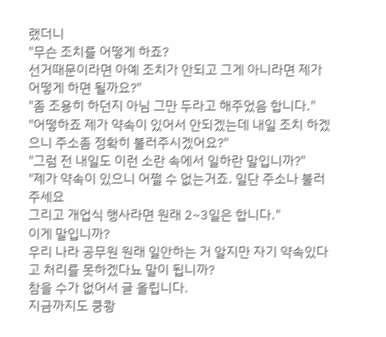랬더니
"무슨 조치를 어떻게 하죠?
선거때문이라면 아예 조치가 안되고 그게 아니라면 제가 어떻게 하면 될까요?"
"좀 조용히 하던지 아님 그만 두라고 해주었음 합니다."
"어떻하죠 제가 약속이 있어서 안되겠는데 내일 조치 하겠으니 주소좀 정확히 불러주시겠어요?"
"그럼 전 내일도 이런 소란 속에서 일하란 말입니까?"
"제가 약속이 있으니 어쩔 수 없는거죠. 일단 주소나 불러주세요
그리고 개업식 행사라면 원래 2~3일은 합니다."
이게 말입니까?
우리 나라 공무원 원래 일안하는 거 알지만 자기 약속있다고 처리를 못하겠다뇨 말이 됩니까?
참을 수가 없어서 글 올립니다.
지금까지도 쿵쾅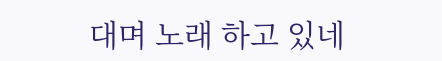대며 노래 하고 있네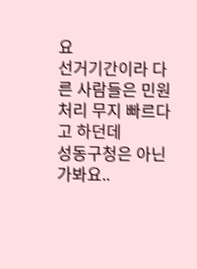요
선거기간이라 다른 사람들은 민원처리 무지 빠르다고 하던데
성동구청은 아닌가봐요..